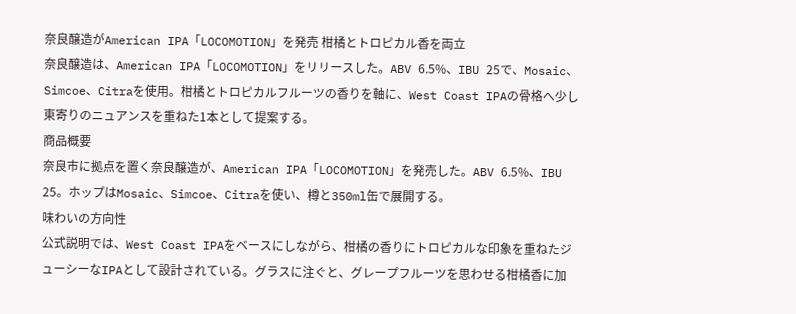奈良醸造がAmerican IPA「LOCOMOTION」を発売 柑橘とトロピカル香を両立
奈良醸造は、American IPA「LOCOMOTION」をリリースした。ABV 6.5%、IBU 25で、Mosaic、Simcoe、Citraを使用。柑橘とトロピカルフルーツの香りを軸に、West Coast IPAの骨格へ少し東寄りのニュアンスを重ねた1本として提案する。
商品概要
奈良市に拠点を置く奈良醸造が、American IPA「LOCOMOTION」を発売した。ABV 6.5%、IBU 25。ホップはMosaic、Simcoe、Citraを使い、樽と350ml缶で展開する。
味わいの方向性
公式説明では、West Coast IPAをベースにしながら、柑橘の香りにトロピカルな印象を重ねたジューシーなIPAとして設計されている。グラスに注ぐと、グレープフルーツを思わせる柑橘香に加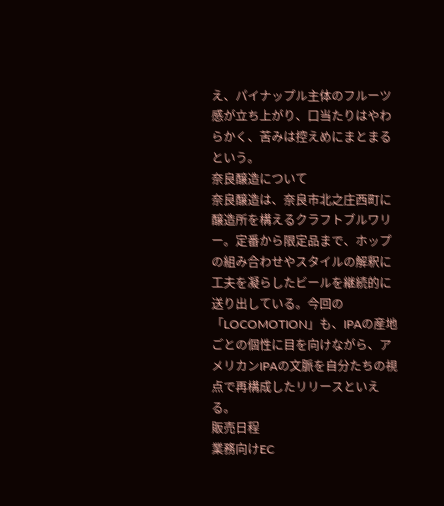え、パイナップル主体のフルーツ感が立ち上がり、口当たりはやわらかく、苦みは控えめにまとまるという。
奈良醸造について
奈良醸造は、奈良市北之庄西町に醸造所を構えるクラフトブルワリー。定番から限定品まで、ホップの組み合わせやスタイルの解釈に工夫を凝らしたビールを継続的に送り出している。今回の「LOCOMOTION」も、IPAの産地ごとの個性に目を向けながら、アメリカンIPAの文脈を自分たちの視点で再構成したリリースといえる。
販売日程
業務向けEC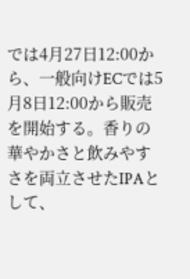では4月27日12:00から、一般向けECでは5月8日12:00から販売を開始する。香りの華やかさと飲みやすさを両立させたIPAとして、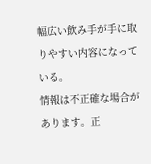幅広い飲み手が手に取りやすい内容になっている。
情報は不正確な場合があります。正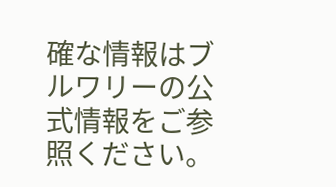確な情報はブルワリーの公式情報をご参照ください。